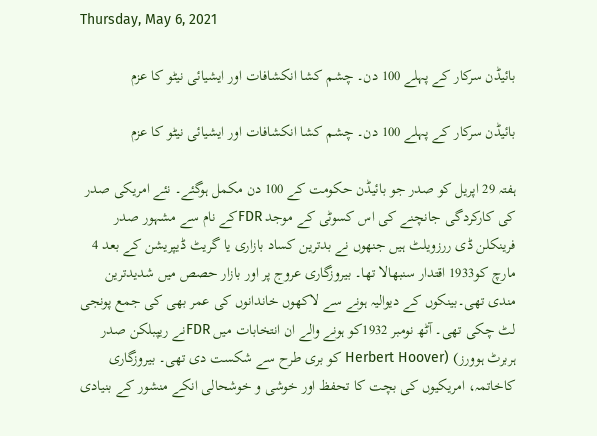Thursday, May 6, 2021

بائیڈن سرکار کے پہلے 100 دن۔ چشم کشا انکشافات اور ایشیائی نیٹو کا عزم

بائیڈن سرکار کے پہلے 100 دن۔ چشم کشا انکشافات اور ایشیائی نیٹو کا عزم

ہفتہ 29 اپریل کو صدر جو بائیڈن حکومت کے 100 دن مکمل ہوگئے۔ نئے امریکی صدر کی کارکردگی جانچنے کی اس کسوٹی کے موجد FDRکے نام سے مشہور صدر فرینکلن ڈی ررزویلٹ ہیں جنھوں نے بدترین کساد بازاری یا گریٹ ڈیپریشن کے بعد 4 مارچ کو1933 اقتدار سنبھالا تھا۔ بیروزگاری عروج پر اور بازار حصص میں شدیدترین مندی تھی۔بینکوں کے دیوالیہ ہونے سے لاکھوں خاندانوں کی عمر بھی کی جمع پونجی لٹ چکی تھی۔ آٹھ نومبر 1932کو ہونے والے ان انتخابات میں FDRنے ریپبلکن صدر ہربرٹ ہوورز) (Herbert Hoover کو بری طرح سے شکست دی تھی۔ بیروزگاری کاخاتمہ، امریکیوں کی بچت کا تحفظ اور خوشی و خوشحالی انکے منشور کے بنیادی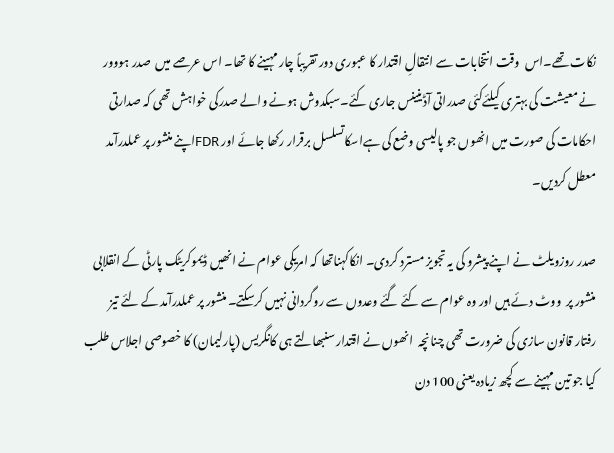نکات تھے۔اس  وقت انتخابات سے انتقالِ اقتدار کا عبوری دور تقریباً چار مہینے کا تھا۔ اس عرصے میں  صدر ہووور نے معیشت کی بہتری کیلئےکئی صدراتی آڈینینس جاری کئے۔سبکدوش ہونے والے صدرکی خواہش تھی کہ صدارتی احکامات کی صورت میں انھوں جو پالیسی وضع کی ہےاسکاتسلسل برقرار رکھا جائے اور FDRاپنے منشور پر عملدرآمد معطل کردیں۔

صدر روزویلٹ نے اپنے پیشرو کی یہ تجویز مسترد کردی۔ انکاکہناتھا کہ امریکی عوام نے انھیں ڈیموکریٹک پارٹی کے انقلابی منشور پر  ووٹ دئے ہیں اور وہ عوام سے کئے گئے وعدوں سے روگردانی نہیں کرسکتے۔ منشور پر عملدرآمد کے لئے تیز رفتار قانون سازی کی ضرورت تھی چنانچہ  انھوں نے اقتدار سنبھالتے ہی کانگریس (پارلیمان) کا خصوصی اجلاس طلب کیا جو تین مہینے سے کچھ زیادہ یعنی 100 دن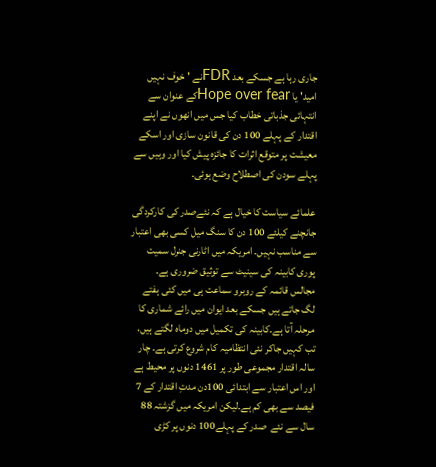جاری رہا ہے جسکے بعد FDRنے 'خوف نہیں امید' یا Hope over fearکے عنوان سے انتہائی جذباتی خطاب کیا جس میں انھوں نے اپنے اقتدار کے پہلے 100 دن کی قانون سازی اور اسکے معیشت پر متوقع اثرات کا جائزہ پیش کیا اور وہیں سے پہلے سودن کی اصطلاح وضع ہوئی۔

علمائے سیاست کا خیال ہے کہ نئےصدر کی کارکردگی جانچنے کیلئے 100 دن کا سنگ میل کسی بھی اعتبار سے مناسب نہیں۔ امریکہ میں اٹارنی جنرل سمیت پوری کابینہ کی سینیٹ سے توثیق ضروری ہے۔ مجالس قائمہ کے روبرو سماعت ہی میں کئی ہفتے لگ جاتے ہیں جسکے بعد ایوان میں رائے شماری کا مرحلہ آتا ہے۔کابینہ کی تکمیل میں دوماہ لگتے ہیں، تب کہیں جاکر نئی انتظامیہ کام شروع کرتی ہے۔ چار سالہ اقتدار مجموعی طور پر 1461 دنوں پر محیط ہے اور اس اعتبار سے ابتدائی 100دن مدتِ اقتدار کے 7 فیصد سے بھی کم ہے۔لیکن امریکہ میں گزشتہ 88 سال سے نئے  صدر کے پہلے100 دنوں پر کڑی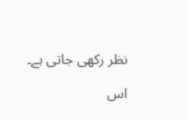نظر رکھی جاتی ہے۔

اس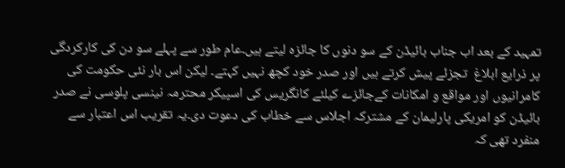تمہید کے بعد اب جناب بائیڈن کے سو دنوں کا جائزہ لیتے ہیں۔عام طور سے پہلے سو دن کی کارکردگی پر ذرایع ابلاغ  تجزئے پیش کرتے ہیں اور صدر خود کچھ نہیں کہتے۔ لیکن اس بار نئی حکومت کی کامرانیوں اور مواقع و امکانات کےجائزے کیلئے کانگریس کی اسپیکر محترمہ نینسی پلوسی نے صدر بائیڈن کو امریکی پارلیمان کے مشترکہ اجلاس سے خطاب کی دعوت دی۔یہ تقریب اس اعتبار سے منفرد تھی کہ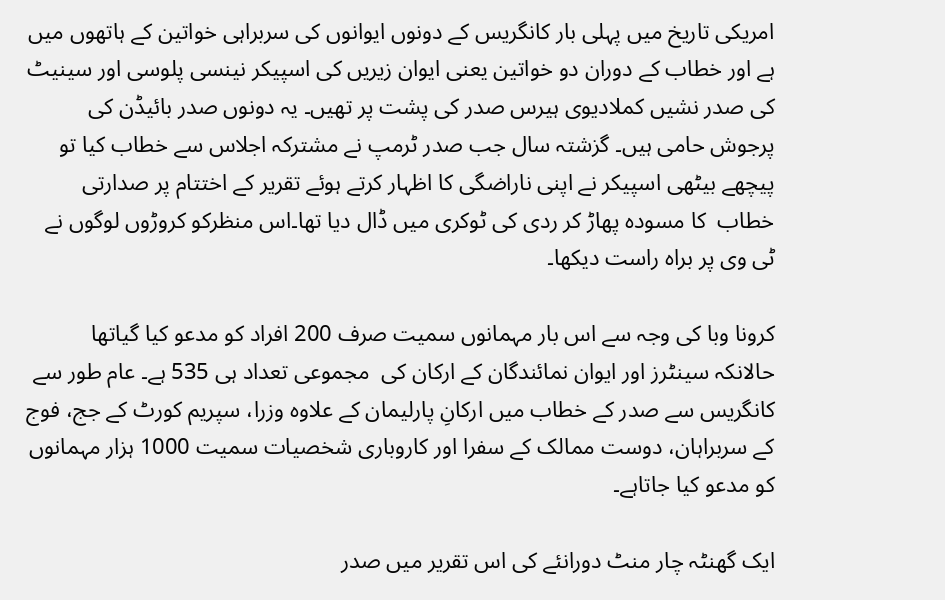امریکی تاریخ میں پہلی بار کانگریس کے دونوں ایوانوں کی سربراہی خواتین کے ہاتھوں میں ہے اور خطاب کے دوران دو خواتین یعنی ایوان زیریں کی اسپیکر نینسی پلوسی اور سینیٹ کی صدر نشیں کملادیوی ہیرس صدر کی پشت پر تھیں۔ یہ دونوں صدر بائیڈن کی پرجوش حامی ہیں۔ گزشتہ سال جب صدر ٹرمپ نے مشترکہ اجلاس سے خطاب کیا تو پیچھے بیٹھی اسپیکر نے اپنی ناراضگی کا اظہار کرتے ہوئے تقریر کے اختتام پر صدارتی خطاب  کا مسودہ پھاڑ کر ردی کی ٹوکری میں ڈال دیا تھا۔اس منظرکو کروڑوں لوگوں نے ٹی وی پر براہ راست دیکھا۔

کرونا وبا کی وجہ سے اس بار مہمانوں سمیت صرف 200 افراد کو مدعو کیا گیاتھا حالانکہ سینٹرز اور ایوان نمائندگان کے ارکان کی  مجموعی تعداد ہی 535 ہے۔ عام طور سے کانگریس سے صدر کے خطاب میں ارکانِ پارلیمان کے علاوہ وزرا، سپریم کورٹ کے جج، فوج کے سربراہان، دوست ممالک کے سفرا اور کاروباری شخصیات سمیت 1000 ہزار مہمانوں کو مدعو کیا جاتاہے۔

ایک گھنٹہ چار منٹ دورانئے کی اس تقریر میں صدر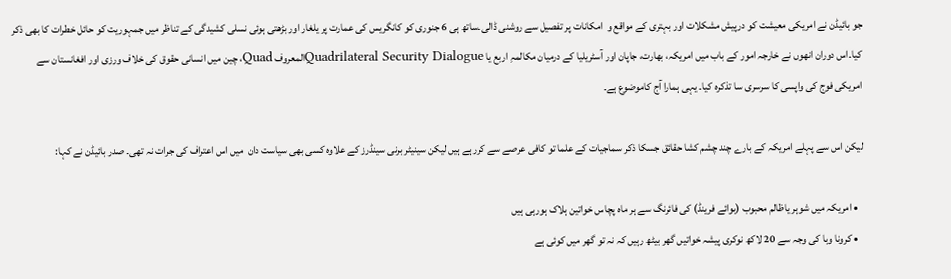جو بائیڈن نے امریکی معیشت کو درپیش مشکلات اور بہتری کے مواقع و  امکانات پر تفصیل سے روشنی ڈالی۔ساتھ ہی 6 جنوری کو کانگریس کی عمارت پر یلغار اور بڑھتی ہوئی نسلی کشیدگی کے تناظر میں جمہوریت کو حائل خطرات کا بھی ذکر کیا۔اس دوران انھوں نے خارجہ امور کے باب میں امریکہ، بھارت، جاپان اور آسٹریلیا کے درمیان مکالمہِ اربع یا Quadrilateral Security Dialogueالمعروف Quad، چین میں انسانی حقوق کی خلاف ورزی اور افغانستان سے امریکی فوج کی واپسی کا سرسری سا تذکرہ کیا۔ یہی ہمارا آج کاموضوع ہے۔

لیکن اس سے پہلے امریکہ کے بارے چند چشم کشا حقائق جسکا ذکر سماجیات کے علما تو کافی عرصے سے کررہے ہیں لیکن سینیٹر برنی سینڈرز کے علاوہ کسی بھی سیاست دان  میں اس اعتراف کی جرات نہ تھی۔ صدر بائیڈن نے کہا:

  • امریکہ میں شوہر یاظالم محبوب (بوائے فرینڈ) کی فائرنگ سے ہر ماہ پچاس خواتین ہلاک ہورہی ہیں
  • کرونا وبا کی وجہ سے 20 لاکھ نوکری پیشہ خواتیں گھر بیٹھ رہیں کہ نہ تو گھر میں کوئی ہے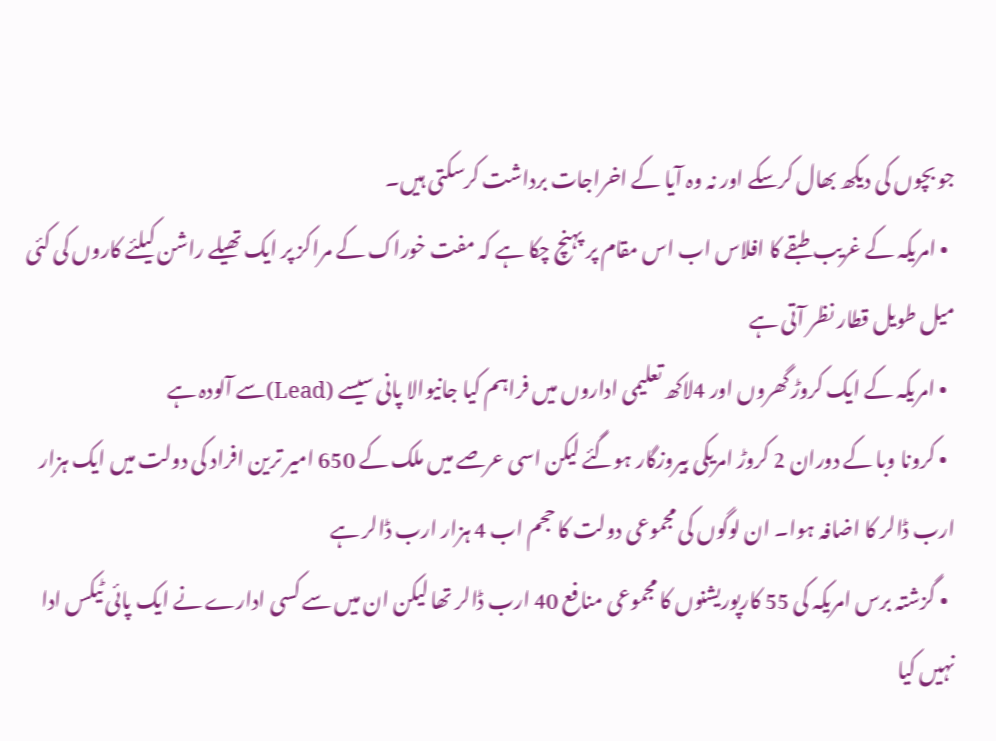جو بچوں کی دیکھ بھال کرسکے اور نہ وہ آیا کے اخراجات برداشت کرسکتی ہیں۔
  • امریکہ کے غریب طبقے کا افلاس اب اس مقام پر پہنچ چکا ہے کہ مفت خوراک کے مراکز پر ایک تھیلے راشن کیلئے کاروں کی کئی میل طویل قطار نظر آتی ہے
  • امریکہ کے ایک کروڑ گھروں اور 4لاکھ تعلیمی اداروں میں فراہم کیا جانیوالا پانی سیسے (Lead)سے آلودہ ہے
  • کرونا وبا کے دوران 2 کروڑ امریکی بیروزگار ہوگئے لیکن اسی عرصے میں ملک کے 650 امیر ترین افراد کی دولت میں ایک ہزار ارب ڈالر کا اضافہ ہوا۔ ان لوگوں کی مجموعی دولت کا حجم اب 4 ہزار ارب ڈالر ہے
  • گزشتہ برس امریکہ کی 55 کارپوریشنوں کا مجموعی منافع 40 ارب ڈالر تھا لیکن ان میں سے کسی ادارے نے ایک پائی ٹیکس ادا نہیں کیا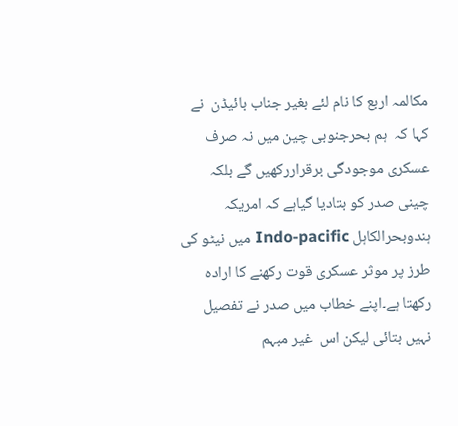مکالمہ اربع کا نام لئے بغیر جناب بائیڈن  نے کہا کہ  ہم بحرجنوبی چین میں نہ صرف  عسکری موجودگی برقراررکھیں گے بلکہ چینی صدر کو بتادیا گیاہے کہ امریکہ ہندوبحرالکاہل Indo-pacific میں نیٹو کی طرز پر موثر عسکری قوت رکھنے کا ارادہ رکھتا ہے۔اپنے خطاب میں صدر نے تفصیل نہیں بتائی لیکن اس  غیر مبہم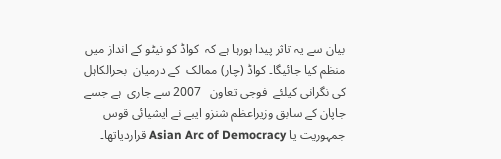بیان سے یہ تاثر پیدا ہورہا ہے کہ  کواڈ کو نیٹو کے انداز میں منظم کیا جائیگا۔ کواڈ (چار) ممالک  کے درمیان  بحرالکاہل  کی نگرانی کیلئے  فوجی تعاون   2007 سے جاری  ہے جسے جاپان کے سابق وزیراعظم شنزو ایبے نے ایشیائی قوس جمہوریت یا Asian Arc of Democracy قراردیاتھا۔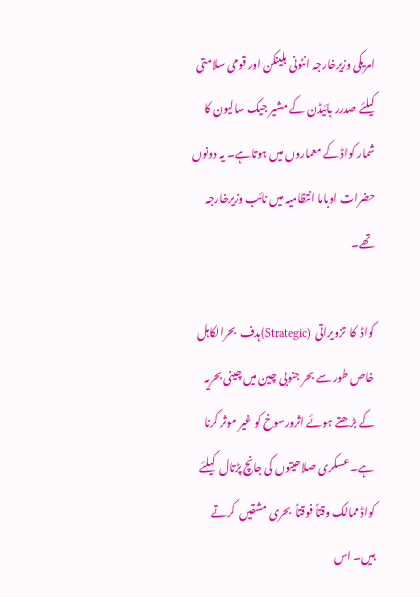امریکی وزیرخارجہ انٹونی بلینکن اور قومی سلامتی کیلئے صدرر بائیڈن کے مشیر جیک سالیون کا شمار کواڈ کے معماروں میں ہوتاہے۔ یہ دونوں حضرات اوباما انتظامیہ میں نائب وزیرخارجہ تھے۔

کواڈ  کا  تزویراتی  (Strategic)ہدف  بحرالکاہل خاص طور سے بحر جنوبی چین میں چینی بحریہ کے بڑھتے ہوئے اثرورسوخ کو غیر موثر کرنا ہے۔ عسکری صلاحیتوں کی جانچ پڑتال  کیلئے کواڈ ممالک وقتاً فوقتاً  بحری مشقیں  کرتے ہیں۔ اس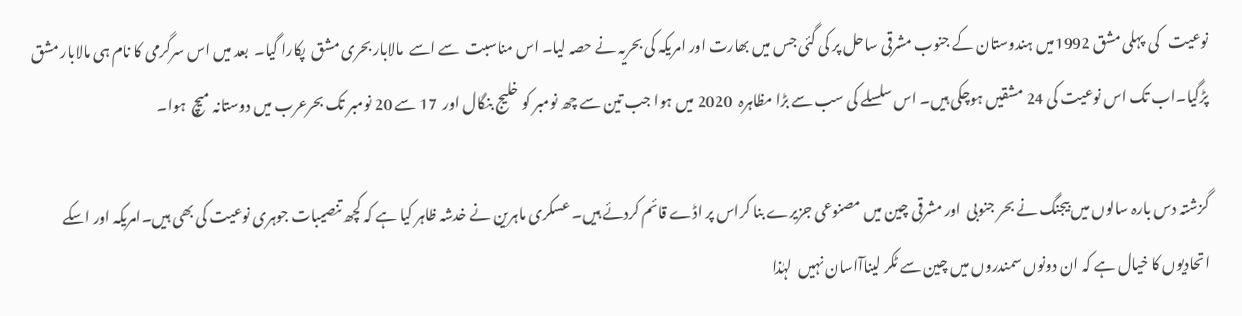نوعیت   کی  پہلی مشق 1992میں ہندوستان کے جنوب مشرقی ساحل پر کی گئی جس میں بھارت اور امریکہ کی بحریہ نے حصہ لیا۔ اس مناسبت  سے اسے  مالابار بحری مشق  پکارا گیا۔  بعد میں اس سرگرمی کا نام ہی مالابار مشق پڑگیا۔اب تک اس نوعیت کی 24 مشقیں ہوچکی ہیں۔ اس سلسلے کی سب سے بڑا مظاہرہ  2020 میں ہوا جب تین سے چھ نومبر کو خلیج بنگال اور  17 سے 20 نومبر تک بحرعرب میں دوستانہ میچ  ہوا۔

گزشتہ دس بارہ سالوں میں بیجنگ نے بحر جنوبی  اور مشرقی چین میں مصنوعی جزیرے بنا کراس پر اڈے قائم کردئے ہیں۔ عسکری ماہرین نے خدشہ ظاہر کیا ہے کہ کچھ تنصیبات جوہری نوعیت کی بھی ہیں۔امریکہ اور اسکے اتحادیوں کا خیال ہے کہ ان دونوں سمندروں میں چین سے ٹکر لیناآاسان نہیں  لہٰذا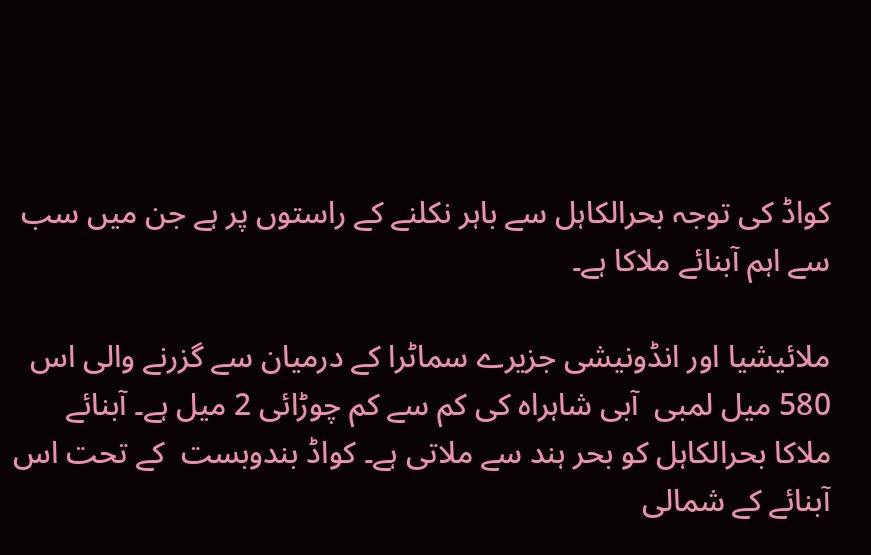کواڈ کی توجہ بحرالکاہل سے باہر نکلنے کے راستوں پر ہے جن میں سب  سے اہم آبنائے ملاکا ہے۔

ملائیشیا اور انڈونیشی جزیرے سماٹرا کے درمیان سے گزرنے والی اس 580 میل لمبی  آبی شاہراہ کی کم سے کم چوڑائی 2 میل ہے۔ آبنائے ملاکا بحرالکاہل کو بحر ہند سے ملاتی ہے۔ کواڈ بندوبست  کے تحت اس آبنائے کے شمالی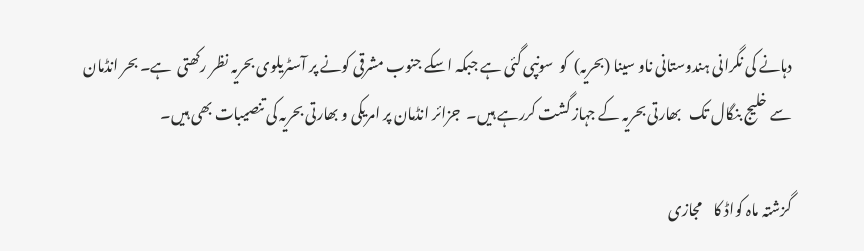دہانے کی نگرانی ہندوستانی ناو سینا (بحریہ)  کو  سونپی گئی ہے جبکہ اسکے جنوب مشرقی کونے پر آسٹریلوی بحریہ نظر رکھتی  ہے۔ بحر انڈمان سے خلیج بنگال تک   بھارتی بحریہ کے جہاز گشت کررہے ہیں۔  جزائر انڈمان پر امریکی و بھارتی بحریہ کی تنصیبات بھی ہیں۔

گزشتہ ماہ کواڈ کا    مجازی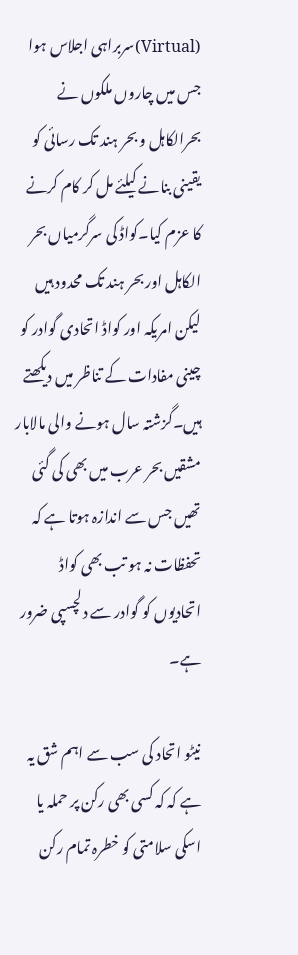(Virtual)سربراہی اجلاس ہوا جس میں چاروں ملکوں نے  بحرالکاہل و بحر ہند تک رسائی کو یقینی بنانے کیلئے مل کر کام کرنے کا عزم کیا۔کواڈ کی سرگرمیاں بحر الکاہل اور بحر ہند تک محدود ہیں لیکن امریکہ اور کواڈ اتحادی گوادر کو چینی مفادات کے تناظر میں دیکھتے ہیں۔گزشتہ سال ہونے والی مالابار مشقیں بحر عرب میں بھی کی گئی تھیں جس سے اندازہ ہوتا ہے کہ تحفظات نہ ہو تب بھی کواڈ اتحادیوں کو گوادر سے دلچسپی ضرور ہے۔

نیٹو اتحاد کی سب سے اہم شق یہ ہے کہ کہ کسی بھی رکن پر حملہ یا اسکی سلامتی کو خطرہ تمام رکن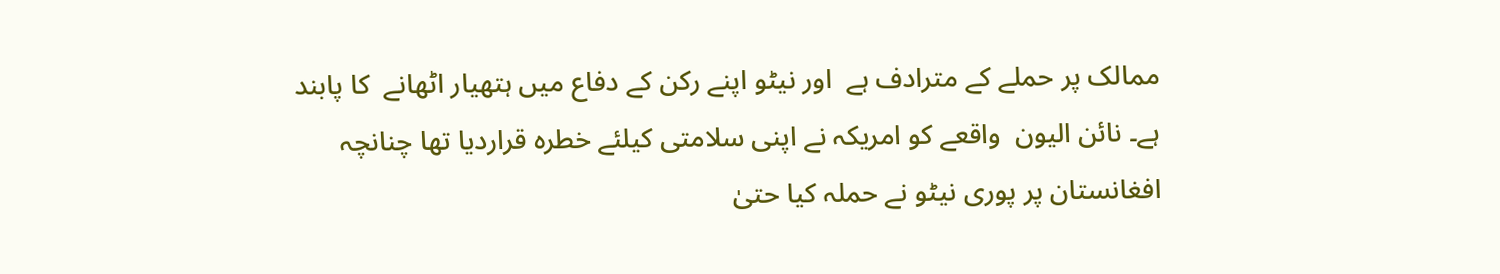ممالک پر حملے کے مترادف ہے  اور نیٹو اپنے رکن کے دفاع میں ہتھیار اٹھانے  کا پابند ہے۔ نائن الیون  واقعے کو امریکہ نے اپنی سلامتی کیلئے خطرہ قراردیا تھا چنانچہ افغانستان پر پوری نیٹو نے حملہ کیا حتیٰ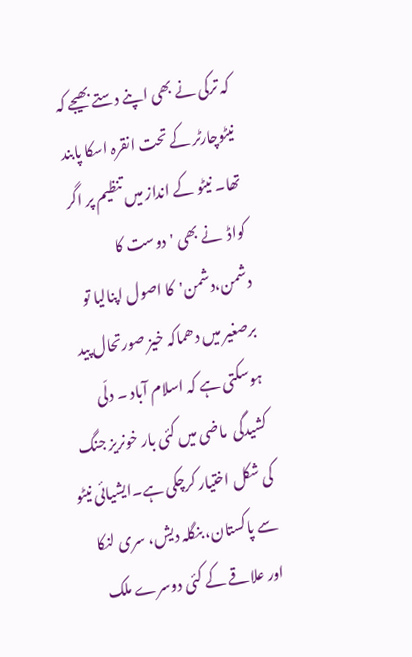کہ ترکی نے بھی اپنے دستے بھیجے کہ نیٹوچارٹر کے تحت انقرہ اسکا پابند تھا۔ نیٹو کے انداز میں تنظیم پر اگر  کواڈ  نے بھی 'دوست کا دشمن،دشمن'کا اصول اپنالیا تو برصغیر میں دھماکہ خیز صورتحال پید ہوسکتی ہے کہ اسلام آباد ۔ دلّی کشیدگی  ماضی میں کئی بار خونریز جنگ  کی شکل اختیار کرچکی ہے۔ایشیائی نیٹو سے پاکستان، بنگلہ دیش، سری لنکا اور علاقے کے کئی دوسرے ملک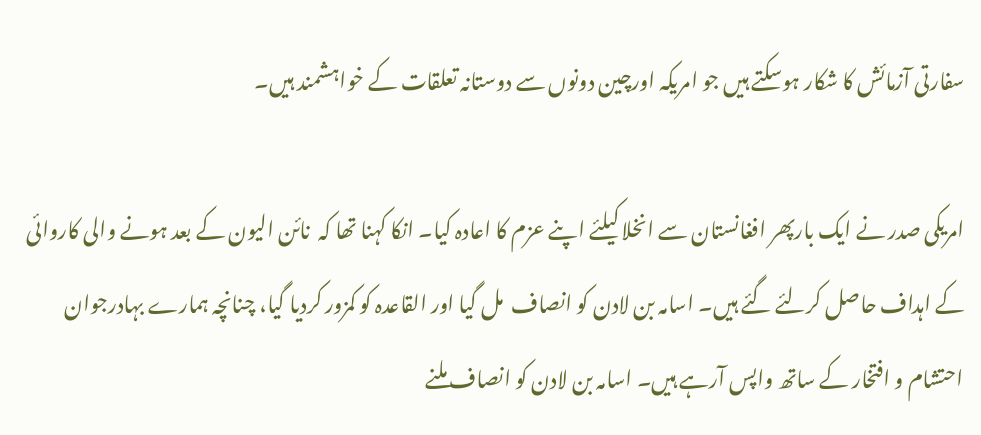سفارتی آزمائش کا شکار ہوسکتے ہیں جو امریکہ اورچین دونوں سے دوستانہ تعلقات کے خواہشمند ہیں۔

امریکی صدر نے ایک بارپھر افغانستان سے انخلا کیلئے اپنے عزم کا اعادہ کیا۔ انکا کہنا تھا کہ  نائن الیون کے بعد ہونے والی کاروائی کے اہداف حاصل کرلئے گئے ہیں۔ اسامہ بن لادن کو انصاف  مل گیا اور القاعدہ کو کمزور کردیا گیا، چنانچہ ہمارے بہادرجوان احتشام و افتخار کے ساتھ واپس آرہے ہیں۔ اسامہ بن لادن کو انصاف ملنے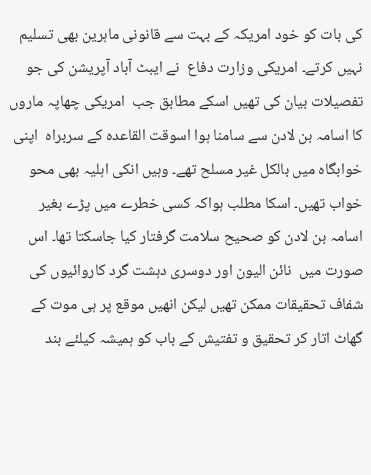کی بات کو خود امریکہ کے بہت سے قانونی ماہرین بھی تسلیم نہیں کرتے۔ امریکی وزارت دفاع  نے ایبٹ آباد آپریشن کی جو تفصیلات بیان کی تھیں اسکے مطابق جب  امریکی چھاپہ ماروں کا اسامہ بن لادن سے سامنا ہوا اسوقت القاعدہ کے سربراہ  اپنی خوابگاہ میں بالکل غیر مسلح تھے۔ وہیں انکی اہلیہ بھی محو خواب تھیں۔ اسکا مطلب ہواکہ کسی خطرے میں پڑے بغیر اسامہ بن لادن کو صحیح سلامت گرفتار کیا جاسکتا تھا۔ اس صورت میں  نائن الیون اور دوسری دہشت گرد کاروائیوں کی شفاف تحقیقات ممکن تھیں لیکن انھیں موقع پر ہی موت کے گھاٹ اتار کر تحقیق و تفتیش کے باب کو ہمیشہ کیلئے بند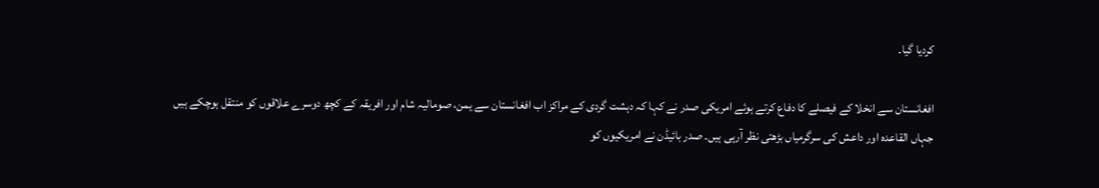کردیا گیا۔

افغانستان سے انخلا کے فیصلے کا دفاع کرتے ہوئے امریکی صدر نے کہا کہ دہشت گردی کے مراکز اب افغانستان سے یمن، صومالیہ شام اور افریقہ کے کچھ دوسرے علاقوں کو منتقل ہوچکے ہیں جہاں القاعدہ اور داعش کی سرگرمیاں بڑھتی نظر آرہی ہیں۔ صدر بائیڈن نے امریکیوں کو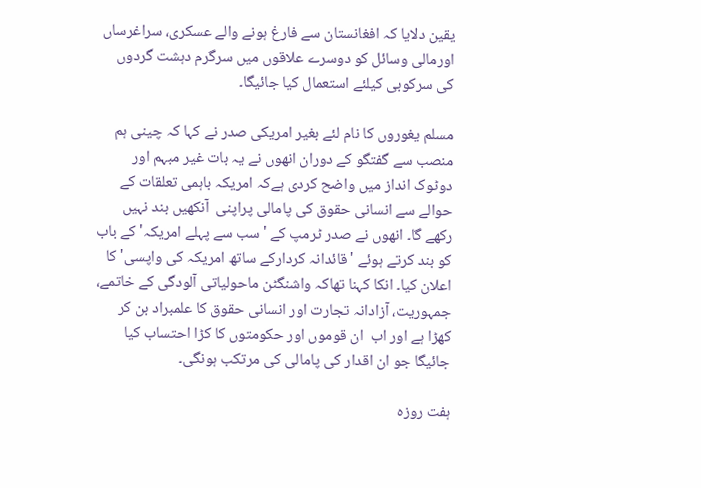یقین دلایا کہ افغانستان سے فارغ ہونے والے عسکری، سراغرساں اورمالی وسائل کو دوسرے علاقوں میں سرگرم دہشت گردوں کی سرکوبی کیلئے استعمال کیا جائیگا۔

مسلم یغوروں کا نام لئے بغیر امریکی صدر نے کہا کہ چینی ہم منصب سے گفتگو کے دوران انھوں نے یہ بات غیر مبہم اور دوٹوک انداز میں واضح کردی ہےکہ امریکہ باہمی تعلقات کے حوالے سے انسانی حقوق کی پامالی پراپنی  آنکھیں بند نہیں رکھے گا۔ انھوں نے صدر ٹرمپ کے 'سب سے پہلے امریکہ' کے باب کو بند کرتے ہوئے 'قائدانہ کردارکے ساتھ امریکہ کی واپسی' کا اعلان کیا۔ انکا کہنا تھاکہ واشنگٹن ماحولیاتی آلودگی کے خاتمے، جمہوریت، آزادانہ تجارت اور انسانی حقوق کا علمبراد بن کر کھڑا ہے اور اب  ان قوموں اور حکومتوں کا کڑا احتساب کیا جائیگا جو ان اقدار کی پامالی کی مرتکب ہونگی۔

ہفت روزہ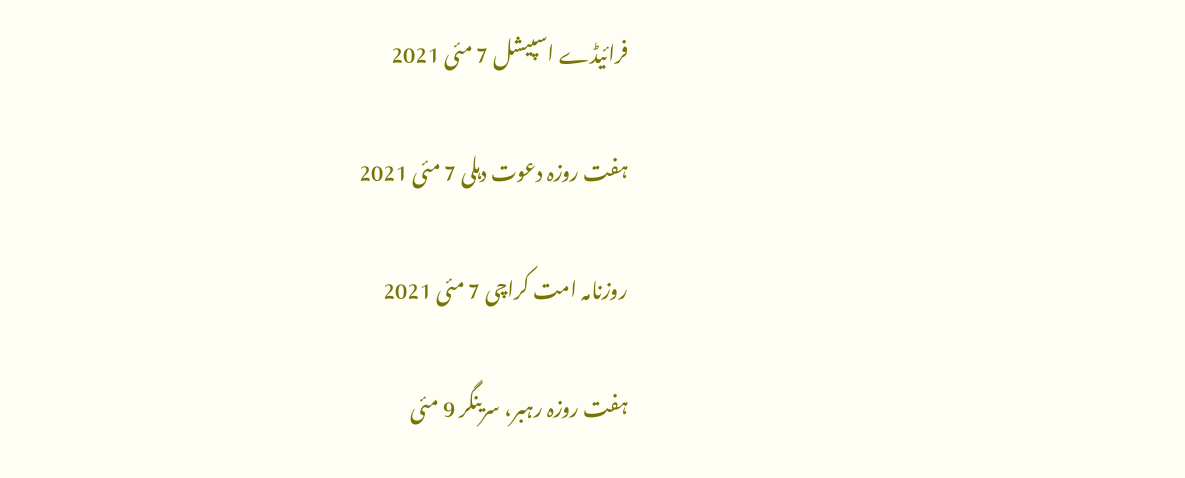فرائیڈے اسپیشل 7 مئی 2021

ہفت روزہ دعوت دہلی 7 مئی 2021

روزنامہ امت کراچی 7 مئی 2021

ہفت روزہ رہبر، سرینگر 9 مئی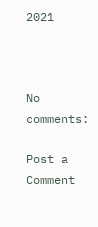2021



No comments:

Post a Comment